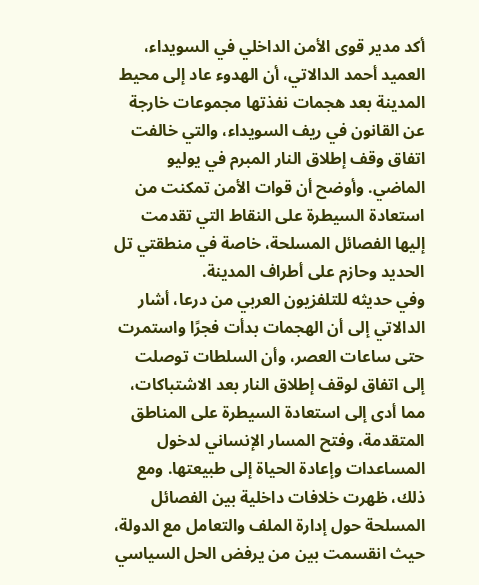أكد مدير قوى الأمن الداخلي في السويداء، العميد أحمد الدالاتي، أن الهدوء عاد إلى محيط المدينة بعد هجمات نفذتها مجموعات خارجة عن القانون في ريف السويداء، والتي خالفت اتفاق وقف إطلاق النار المبرم في يوليو الماضي. وأوضح أن قوات الأمن تمكنت من استعادة السيطرة على النقاط التي تقدمت إليها الفصائل المسلحة، خاصة في منطقتي تل الحديد وحازم على أطراف المدينة.
وفي حديثه للتلفزيون العربي من درعا، أشار الدالاتي إلى أن الهجمات بدأت فجرًا واستمرت حتى ساعات العصر، وأن السلطات توصلت إلى اتفاق لوقف إطلاق النار بعد الاشتباكات، مما أدى إلى استعادة السيطرة على المناطق المتقدمة، وفتح المسار الإنساني لدخول المساعدات وإعادة الحياة إلى طبيعتها. ومع ذلك، ظهرت خلافات داخلية بين الفصائل المسلحة حول إدارة الملف والتعامل مع الدولة، حيث انقسمت بين من يرفض الحل السياسي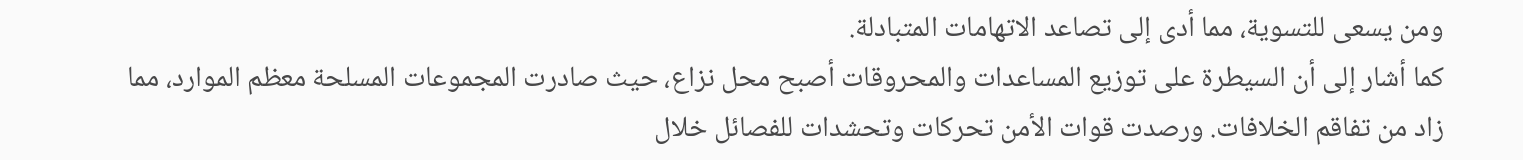ومن يسعى للتسوية، مما أدى إلى تصاعد الاتهامات المتبادلة.
كما أشار إلى أن السيطرة على توزيع المساعدات والمحروقات أصبح محل نزاع، حيث صادرت المجموعات المسلحة معظم الموارد، مما زاد من تفاقم الخلافات. ورصدت قوات الأمن تحركات وتحشدات للفصائل خلال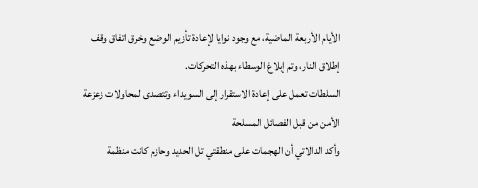الأيام الأربعة الماضية، مع وجود نوايا لإعادة تأزيم الوضع وخرق اتفاق وقف إطلاق النار، وتم إبلاغ الوسطاء بهذه التحركات.
السلطات تعمل على إعادة الاستقرار إلى السويداء وتتصدى لمحاولات زعزعة الأمن من قبل الفصائل المسلحة
وأكد الدالاتي أن الهجمات على منطقتي تل الحديد وحازم كانت منظمة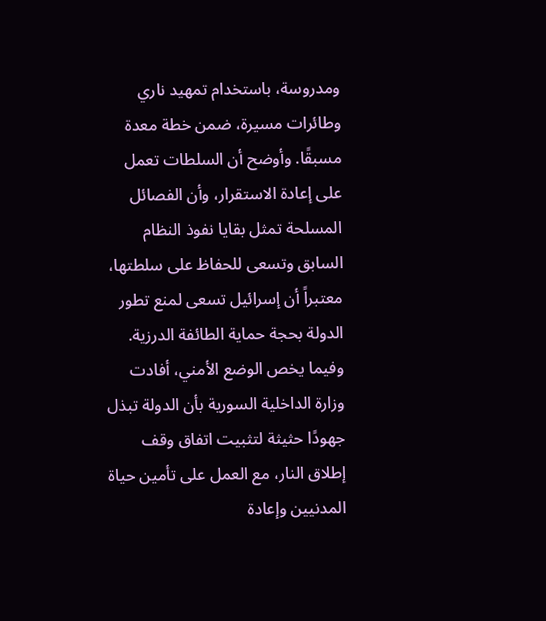ومدروسة، باستخدام تمهيد ناري وطائرات مسيرة، ضمن خطة معدة مسبقًا. وأوضح أن السلطات تعمل على إعادة الاستقرار، وأن الفصائل المسلحة تمثل بقايا نفوذ النظام السابق وتسعى للحفاظ على سلطتها، معتبراً أن إسرائيل تسعى لمنع تطور الدولة بحجة حماية الطائفة الدرزية.
وفيما يخص الوضع الأمني، أفادت وزارة الداخلية السورية بأن الدولة تبذل جهودًا حثيثة لتثبيت اتفاق وقف إطلاق النار، مع العمل على تأمين حياة المدنيين وإعادة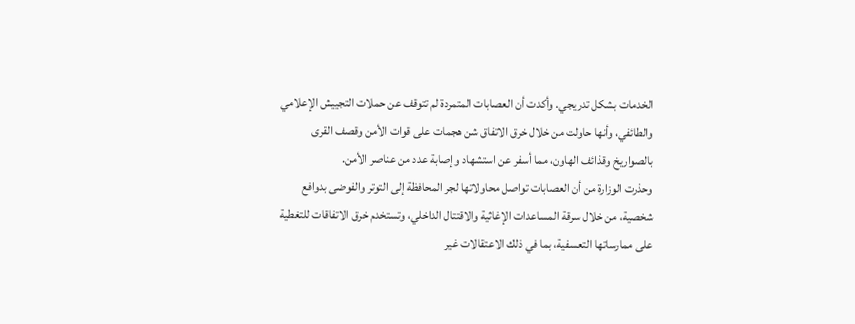الخدمات بشكل تدريجي. وأكدت أن العصابات المتمردة لم تتوقف عن حملات التجييش الإعلامي والطائفي، وأنها حاولت من خلال خرق الاتفاق شن هجمات على قوات الأمن وقصف القرى بالصواريخ وقذائف الهاون، مما أسفر عن استشهاد وإصابة عدد من عناصر الأمن.
وحذرت الوزارة من أن العصابات تواصل محاولاتها لجر المحافظة إلى التوتر والفوضى بدوافع شخصية، من خلال سرقة المساعدات الإغاثية والاقتتال الداخلي، وتستخدم خرق الاتفاقات للتغطية على ممارساتها التعسفية، بما في ذلك الاعتقالات غير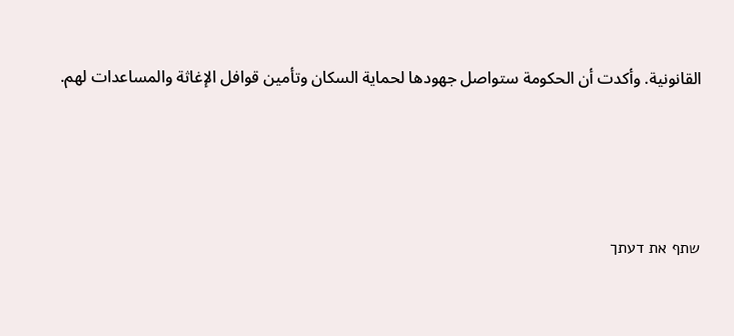القانونية. وأكدت أن الحكومة ستواصل جهودها لحماية السكان وتأمين قوافل الإغاثة والمساعدات لهم.





שתף את דעתך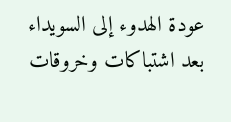عودة الهدوء إلى السويداء بعد اشتباكات وخروقات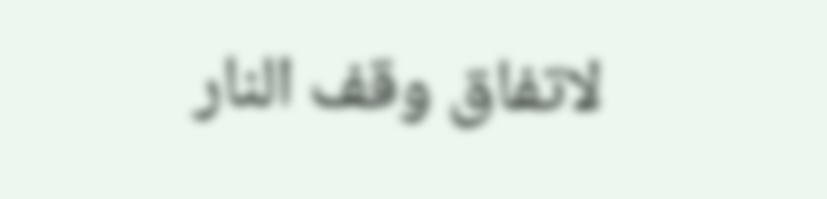لاتفاق وقف النار